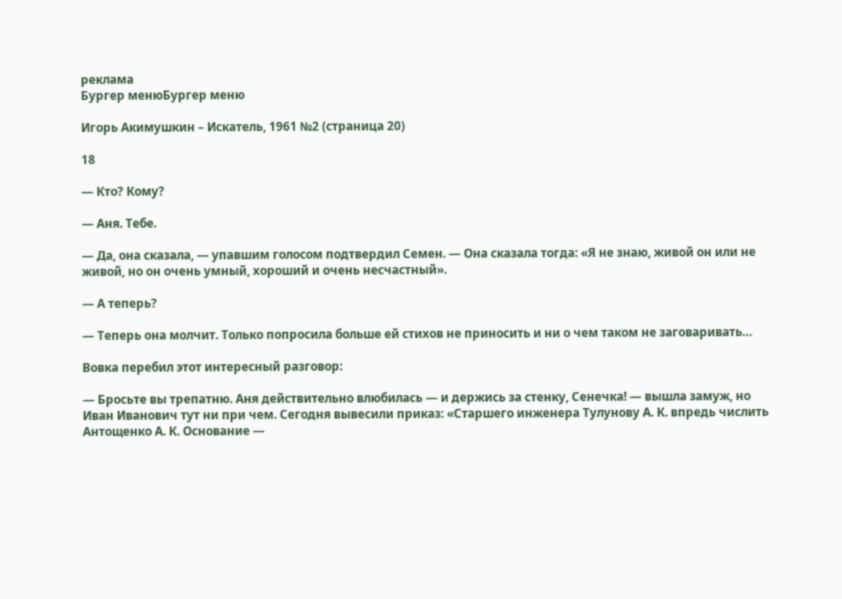реклама
Бургер менюБургер меню

Игорь Акимушкин – Искатель, 1961 №2 (страница 20)

18

— Кто? Кому?

— Аня. Тебе.

— Да, она сказала, — упавшим голосом подтвердил Семен. — Она сказала тогда: «Я не знаю, живой он или не живой, но он очень умный, хороший и очень несчастный».

— А теперь?

— Теперь она молчит. Только попросила больше ей стихов не приносить и ни о чем таком не заговаривать…

Вовка перебил этот интересный разговор:

— Бросьте вы трепатню. Аня действительно влюбилась — и держись за стенку, Сенечка! — вышла замуж, но Иван Иванович тут ни при чем. Сегодня вывесили приказ: «Старшего инженера Тулунову А. К. впредь числить Антощенко А. К. Основание —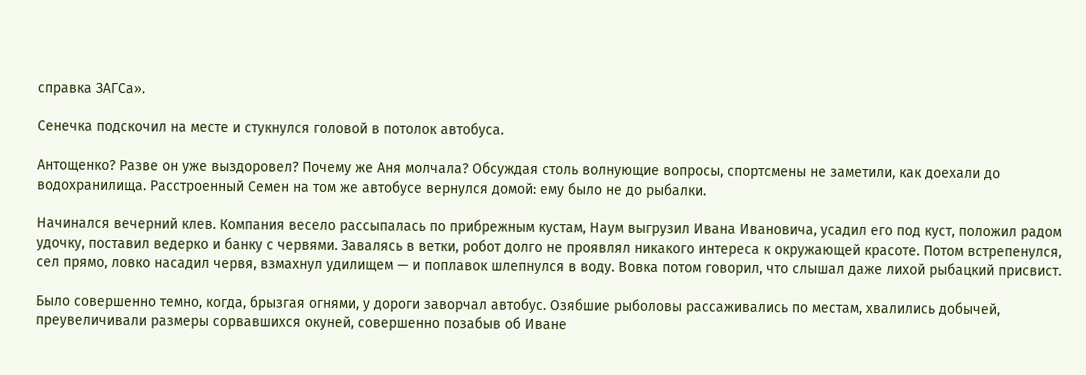справка ЗАГСа».

Сенечка подскочил на месте и стукнулся головой в потолок автобуса.

Антощенко? Разве он уже выздоровел? Почему же Аня молчала? Обсуждая столь волнующие вопросы, спортсмены не заметили, как доехали до водохранилища. Расстроенный Семен на том же автобусе вернулся домой: ему было не до рыбалки.

Начинался вечерний клев. Компания весело рассыпалась по прибрежным кустам, Наум выгрузил Ивана Ивановича, усадил его под куст, положил радом удочку, поставил ведерко и банку с червями. Завалясь в ветки, робот долго не проявлял никакого интереса к окружающей красоте. Потом встрепенулся, сел прямо, ловко насадил червя, взмахнул удилищем — и поплавок шлепнулся в воду. Вовка потом говорил, что слышал даже лихой рыбацкий присвист.

Было совершенно темно, когда, брызгая огнями, у дороги заворчал автобус. Озябшие рыболовы рассаживались по местам, хвалились добычей, преувеличивали размеры сорвавшихся окуней, совершенно позабыв об Иване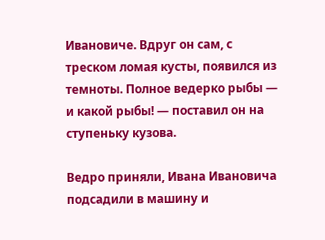Ивановиче. Вдруг он сам, с треском ломая кусты, появился из темноты. Полное ведерко рыбы — и какой рыбы! — поставил он на ступеньку кузова.

Ведро приняли, Ивана Ивановича подсадили в машину и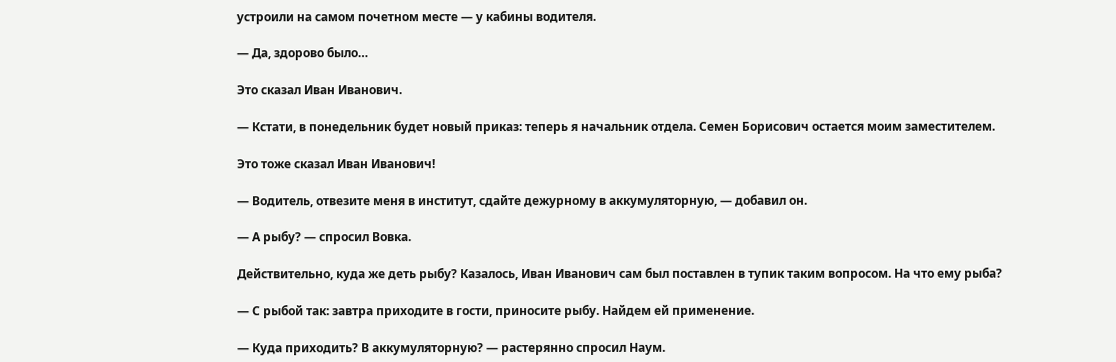устроили на самом почетном месте — у кабины водителя.

— Да, здорово было…

Это сказал Иван Иванович.

— Кстати, в понедельник будет новый приказ: теперь я начальник отдела. Семен Борисович остается моим заместителем.

Это тоже сказал Иван Иванович!

— Водитель, отвезите меня в институт, сдайте дежурному в аккумуляторную, — добавил он.

— А рыбу? — спросил Вовка.

Действительно, куда же деть рыбу? Казалось, Иван Иванович сам был поставлен в тупик таким вопросом. На что ему рыба?

— С рыбой так: завтра приходите в гости, приносите рыбу. Найдем ей применение.

— Куда приходить? В аккумуляторную? — растерянно спросил Наум.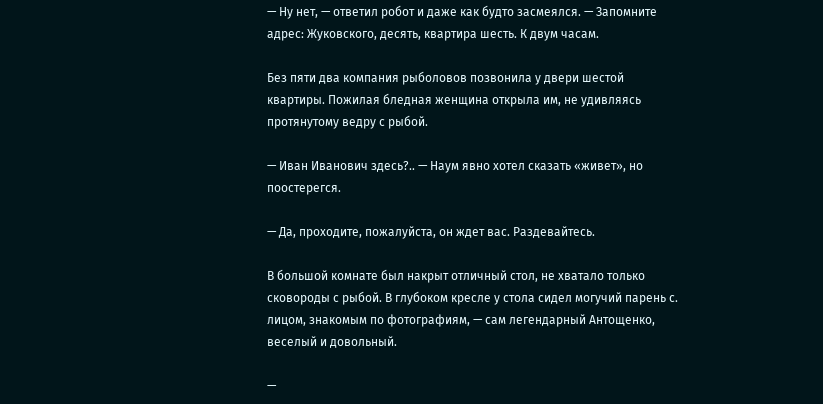— Ну нет, — ответил робот и даже как будто засмеялся. — Запомните адрес: Жуковского, десять, квартира шесть. К двум часам.

Без пяти два компания рыболовов позвонила у двери шестой квартиры. Пожилая бледная женщина открыла им, не удивляясь протянутому ведру с рыбой.

— Иван Иванович здесь?.. — Наум явно хотел сказать «живет», но поостерегся.

— Да, проходите, пожалуйста, он ждет вас. Раздевайтесь.

В большой комнате был накрыт отличный стол, не хватало только сковороды с рыбой. В глубоком кресле у стола сидел могучий парень с. лицом, знакомым по фотографиям, — сам легендарный Антощенко, веселый и довольный.

—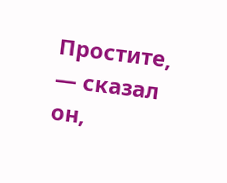Простите, — сказал он,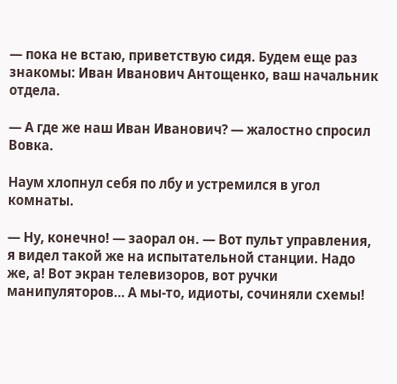— пока не встаю, приветствую сидя. Будем еще раз знакомы: Иван Иванович Антощенко, ваш начальник отдела.

— А где же наш Иван Иванович? — жалостно спросил Вовка.

Наум хлопнул себя по лбу и устремился в угол комнаты.

— Ну, конечно! — заорал он. — Вот пульт управления, я видел такой же на испытательной станции. Надо же, а! Вот экран телевизоров, вот ручки манипуляторов… А мы-то, идиоты, сочиняли схемы!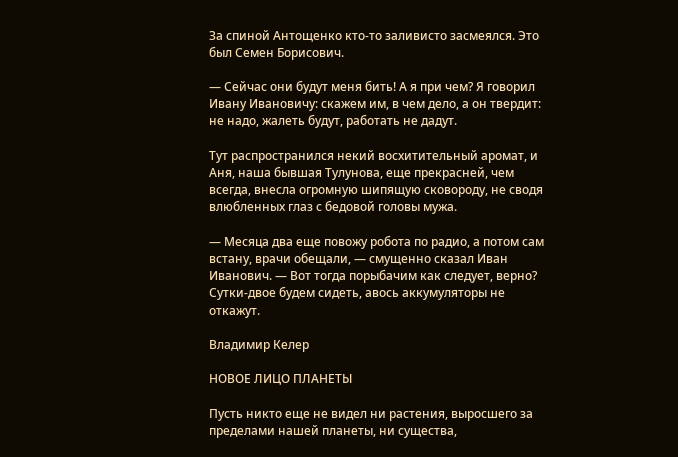За спиной Антощенко кто-то заливисто засмеялся. Это был Семен Борисович.

— Сейчас они будут меня бить! А я при чем? Я говорил Ивану Ивановичу: скажем им, в чем дело, а он твердит: не надо, жалеть будут, работать не дадут.

Тут распространился некий восхитительный аромат, и Аня, наша бывшая Тулунова, еще прекрасней, чем всегда, внесла огромную шипящую сковороду, не сводя влюбленных глаз с бедовой головы мужа.

— Месяца два еще повожу робота по радио, а потом сам встану, врачи обещали, — смущенно сказал Иван Иванович. — Вот тогда порыбачим как следует, верно? Сутки-двое будем сидеть, авось аккумуляторы не откажут.

Владимир Келер

НОВОЕ ЛИЦО ПЛАНЕТЫ

Пусть никто еще не видел ни растения, выросшего за пределами нашей планеты, ни существа,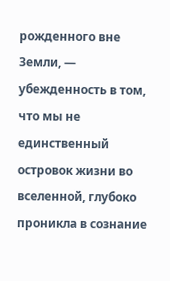рожденного вне Земли, — убежденность в том, что мы не единственный островок жизни во вселенной, глубоко проникла в сознание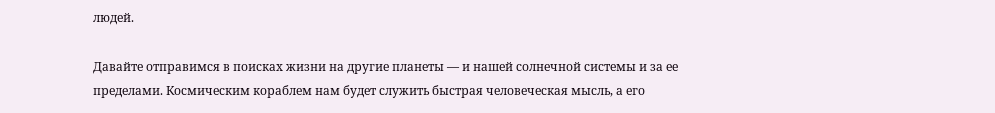людей.

Давайте отправимся в поисках жизни на другие планеты — и нашей солнечной системы и за ее пределами. Космическим кораблем нам будет служить быстрая человеческая мысль, а его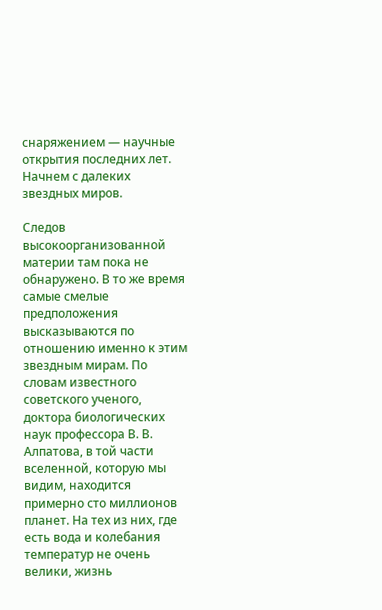снаряжением — научные открытия последних лет. Начнем с далеких звездных миров.

Следов высокоорганизованной материи там пока не обнаружено. В то же время самые смелые предположения высказываются по отношению именно к этим звездным мирам. По словам известного советского ученого, доктора биологических наук профессора В. В. Алпатова, в той части вселенной, которую мы видим, находится примерно сто миллионов планет. На тех из них, где есть вода и колебания температур не очень велики, жизнь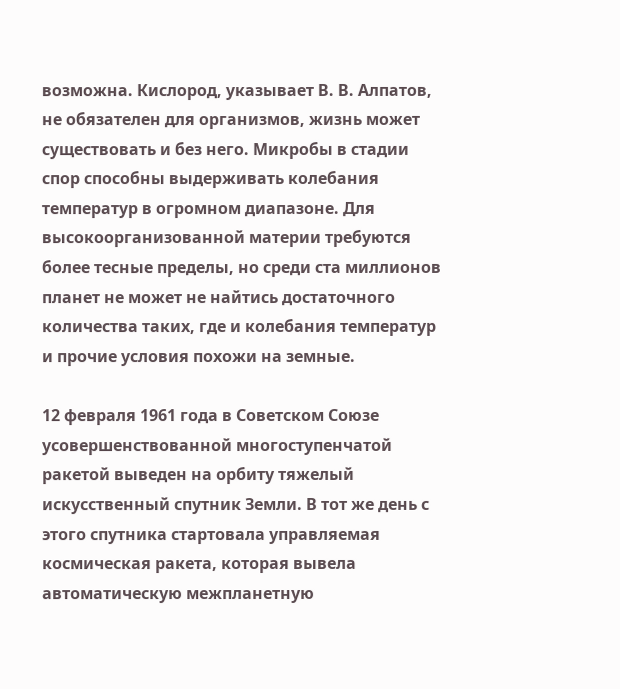возможна. Кислород, указывает В. В. Алпатов, не обязателен для организмов, жизнь может существовать и без него. Микробы в стадии спор способны выдерживать колебания температур в огромном диапазоне. Для высокоорганизованной материи требуются более тесные пределы, но среди ста миллионов планет не может не найтись достаточного количества таких, где и колебания температур и прочие условия похожи на земные.

12 февраля 1961 года в Советском Союзе усовершенствованной многоступенчатой ракетой выведен на орбиту тяжелый искусственный спутник Земли. В тот же день с этого спутника стартовала управляемая космическая ракета, которая вывела автоматическую межпланетную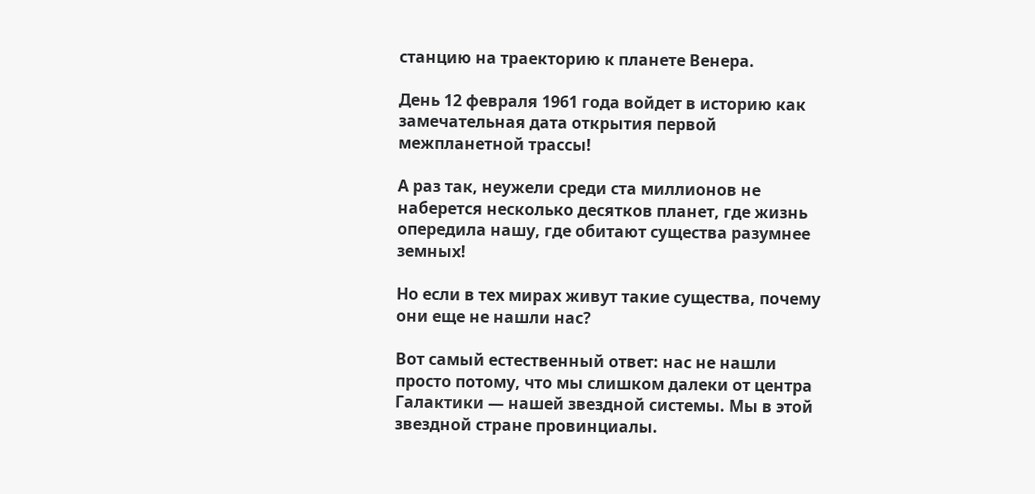станцию на траекторию к планете Венера.

День 12 февраля 1961 года войдет в историю как замечательная дата открытия первой межпланетной трассы!

А раз так, неужели среди ста миллионов не наберется несколько десятков планет, где жизнь опередила нашу, где обитают существа разумнее земных!

Но если в тех мирах живут такие существа, почему они еще не нашли нас?

Вот самый естественный ответ: нас не нашли просто потому, что мы слишком далеки от центра Галактики — нашей звездной системы. Мы в этой звездной стране провинциалы.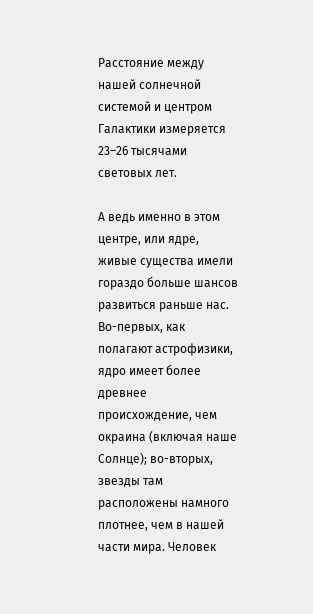Расстояние между нашей солнечной системой и центром Галактики измеряется 23–26 тысячами световых лет.

А ведь именно в этом центре, или ядре, живые существа имели гораздо больше шансов развиться раньше нас. Во-первых, как полагают астрофизики, ядро имеет более древнее происхождение, чем окраина (включая наше Солнце); во-вторых, звезды там расположены намного плотнее, чем в нашей части мира. Человек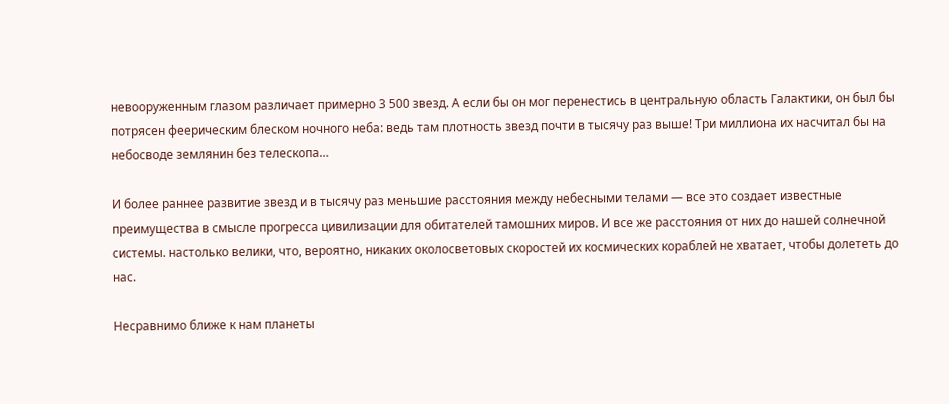невооруженным глазом различает примерно 3 500 звезд. А если бы он мог перенестись в центральную область Галактики, он был бы потрясен феерическим блеском ночного неба: ведь там плотность звезд почти в тысячу раз выше! Три миллиона их насчитал бы на небосводе землянин без телескопа…

И более раннее развитие звезд и в тысячу раз меньшие расстояния между небесными телами — все это создает известные преимущества в смысле прогресса цивилизации для обитателей тамошних миров. И все же расстояния от них до нашей солнечной системы. настолько велики, что, вероятно, никаких околосветовых скоростей их космических кораблей не хватает, чтобы долететь до нас.

Несравнимо ближе к нам планеты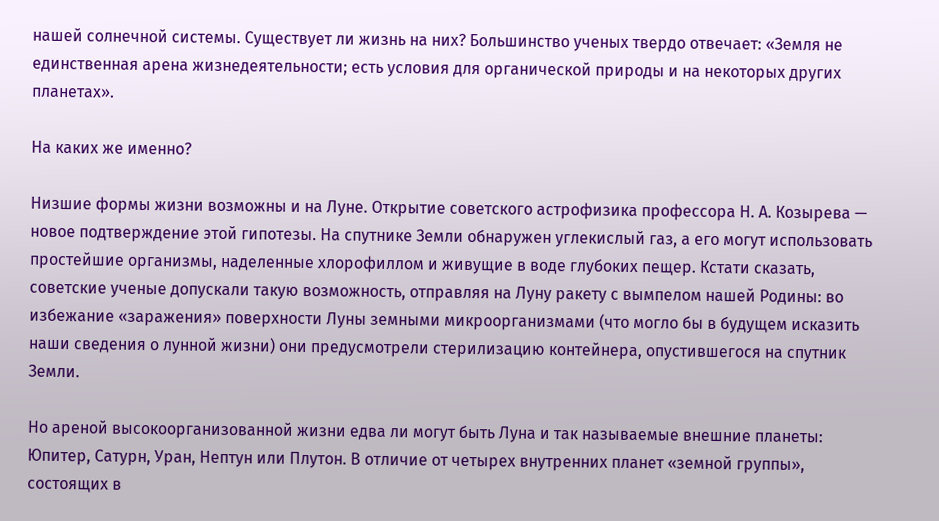нашей солнечной системы. Существует ли жизнь на них? Большинство ученых твердо отвечает: «Земля не единственная арена жизнедеятельности; есть условия для органической природы и на некоторых других планетах».

На каких же именно?

Низшие формы жизни возможны и на Луне. Открытие советского астрофизика профессора Н. А. Козырева — новое подтверждение этой гипотезы. На спутнике Земли обнаружен углекислый газ, а его могут использовать простейшие организмы, наделенные хлорофиллом и живущие в воде глубоких пещер. Кстати сказать, советские ученые допускали такую возможность, отправляя на Луну ракету с вымпелом нашей Родины: во избежание «заражения» поверхности Луны земными микроорганизмами (что могло бы в будущем исказить наши сведения о лунной жизни) они предусмотрели стерилизацию контейнера, опустившегося на спутник Земли.

Но ареной высокоорганизованной жизни едва ли могут быть Луна и так называемые внешние планеты: Юпитер, Сатурн, Уран, Нептун или Плутон. В отличие от четырех внутренних планет «земной группы», состоящих в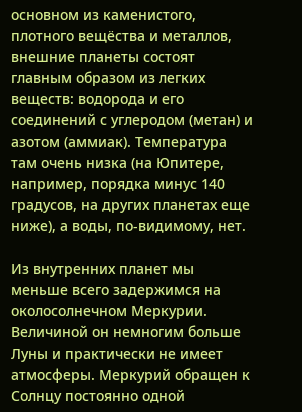основном из каменистого, плотного вещёства и металлов, внешние планеты состоят главным образом из легких веществ: водорода и его соединений с углеродом (метан) и азотом (аммиак). Температура там очень низка (на Юпитере, например, порядка минус 140 градусов, на других планетах еще ниже), а воды, по-видимому, нет.

Из внутренних планет мы меньше всего задержимся на околосолнечном Меркурии. Величиной он немногим больше Луны и практически не имеет атмосферы. Меркурий обращен к Солнцу постоянно одной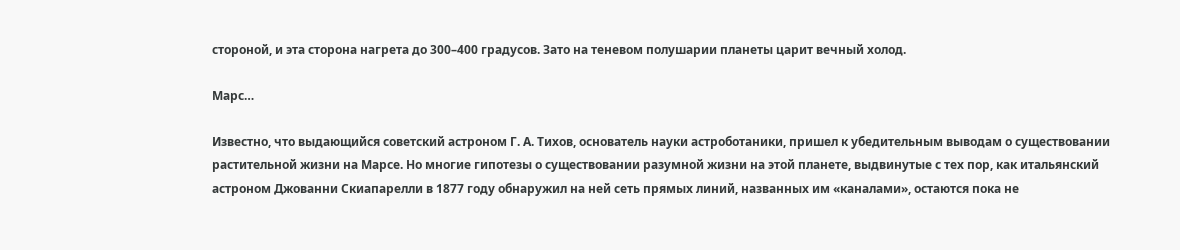стороной, и эта сторона нагрета до 300–400 градусов. Зато на теневом полушарии планеты царит вечный холод.

Марс…

Известно, что выдающийся советский астроном Г. А. Тихов, основатель науки астроботаники, пришел к убедительным выводам о существовании растительной жизни на Марсе. Но многие гипотезы о существовании разумной жизни на этой планете, выдвинутые с тех пор, как итальянский астроном Джованни Скиапарелли в 1877 году обнаружил на ней сеть прямых линий, названных им «каналами», остаются пока не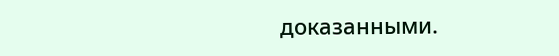доказанными.